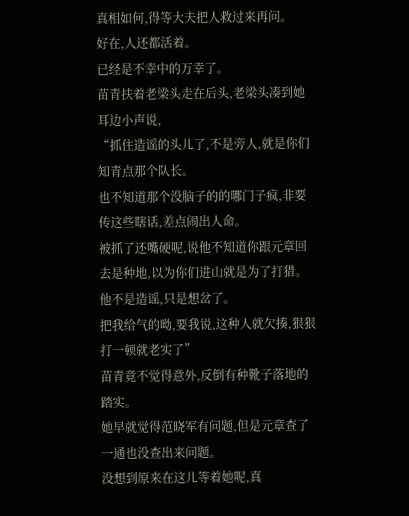真相如何,得等大夫把人救过来再问。
好在,人还都活着。
已经是不幸中的万幸了。
苗青扶着老梁头走在后头,老梁头凑到她耳边小声说,
“抓住造谣的头儿了,不是旁人,就是你们知青点那个队长。
也不知道那个没脑子的的哪门子疯,非要传这些瞎话,差点闹出人命。
被抓了还嘴硬呢,说他不知道你跟元章回去是种地,以为你们进山就是为了打猎。
他不是造谣,只是想岔了。
把我给气的呦,要我说,这种人就欠揍,狠狠打一顿就老实了”
苗青竟不觉得意外,反倒有种靴子落地的踏实。
她早就觉得范晓军有问题,但是元章查了一通也没查出来问题。
没想到原来在这儿等着她呢,真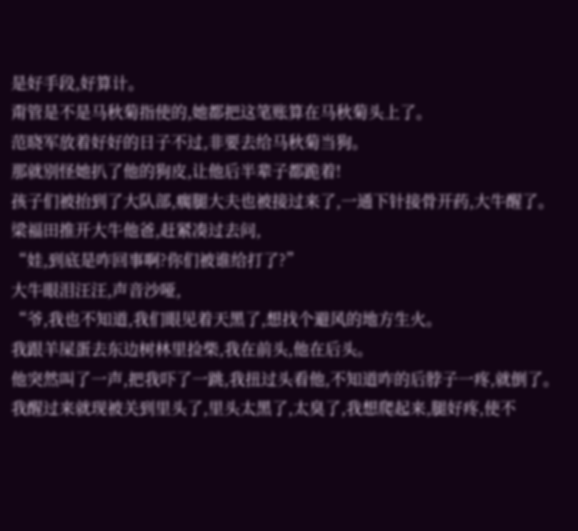是好手段,好算计。
甭管是不是马秋菊指使的,她都把这笔账算在马秋菊头上了。
范晓军放着好好的日子不过,非要去给马秋菊当狗。
那就别怪她扒了他的狗皮,让他后半辈子都跪着!
孩子们被抬到了大队部,瘸腿大夫也被接过来了,一通下针接骨开药,大牛醒了。
梁福田推开大牛他爸,赶紧凑过去问,
“娃,到底是咋回事啊?你们被谁给打了?”
大牛眼泪汪汪,声音沙哑,
“爷,我也不知道,我们眼见着天黑了,想找个避风的地方生火。
我跟羊屎蛋去东边树林里捡柴,我在前头,他在后头。
他突然叫了一声,把我吓了一跳,我扭过头看他,不知道咋的后脖子一疼,就倒了。
我醒过来就现被关到里头了,里头太黑了,太臭了,我想爬起来,腿好疼,使不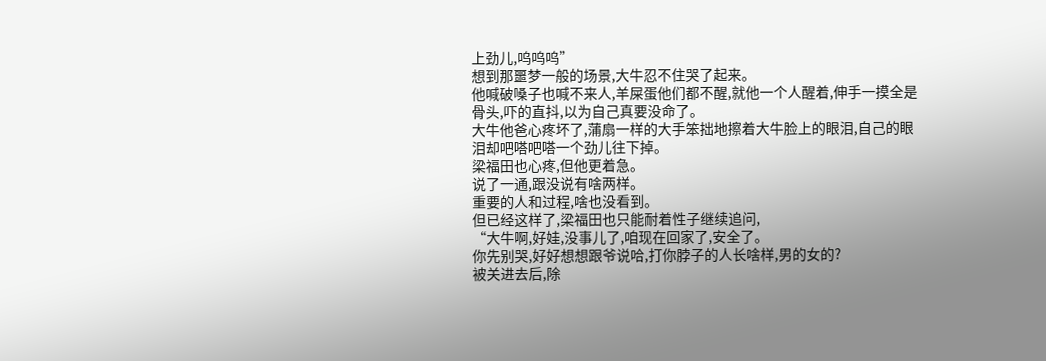上劲儿,呜呜呜”
想到那噩梦一般的场景,大牛忍不住哭了起来。
他喊破嗓子也喊不来人,羊屎蛋他们都不醒,就他一个人醒着,伸手一摸全是骨头,吓的直抖,以为自己真要没命了。
大牛他爸心疼坏了,蒲扇一样的大手笨拙地擦着大牛脸上的眼泪,自己的眼泪却吧嗒吧嗒一个劲儿往下掉。
梁福田也心疼,但他更着急。
说了一通,跟没说有啥两样。
重要的人和过程,啥也没看到。
但已经这样了,梁福田也只能耐着性子继续追问,
“大牛啊,好娃,没事儿了,咱现在回家了,安全了。
你先别哭,好好想想跟爷说哈,打你脖子的人长啥样,男的女的?
被关进去后,除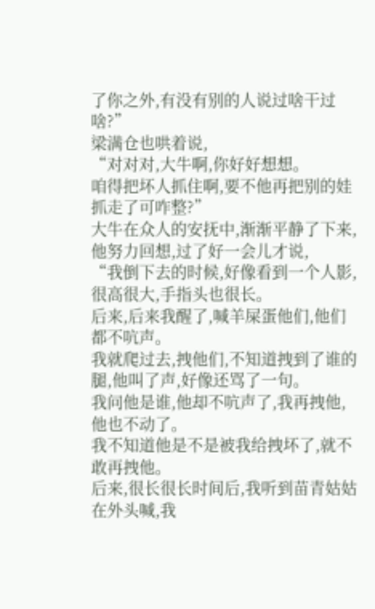了你之外,有没有别的人说过啥干过啥?”
梁满仓也哄着说,
“对对对,大牛啊,你好好想想。
咱得把坏人抓住啊,要不他再把别的娃抓走了可咋整?”
大牛在众人的安抚中,渐渐平静了下来,他努力回想,过了好一会儿才说,
“我倒下去的时候,好像看到一个人影,很高很大,手指头也很长。
后来,后来我醒了,喊羊屎蛋他们,他们都不吭声。
我就爬过去,拽他们,不知道拽到了谁的腿,他叫了声,好像还骂了一句。
我问他是谁,他却不吭声了,我再拽他,他也不动了。
我不知道他是不是被我给拽坏了,就不敢再拽他。
后来,很长很长时间后,我听到苗青姑姑在外头喊,我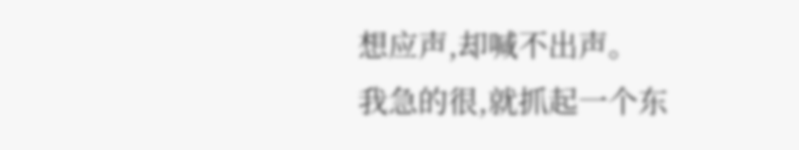想应声,却喊不出声。
我急的很,就抓起一个东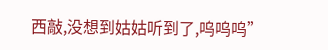西敲,没想到姑姑听到了,呜呜呜”